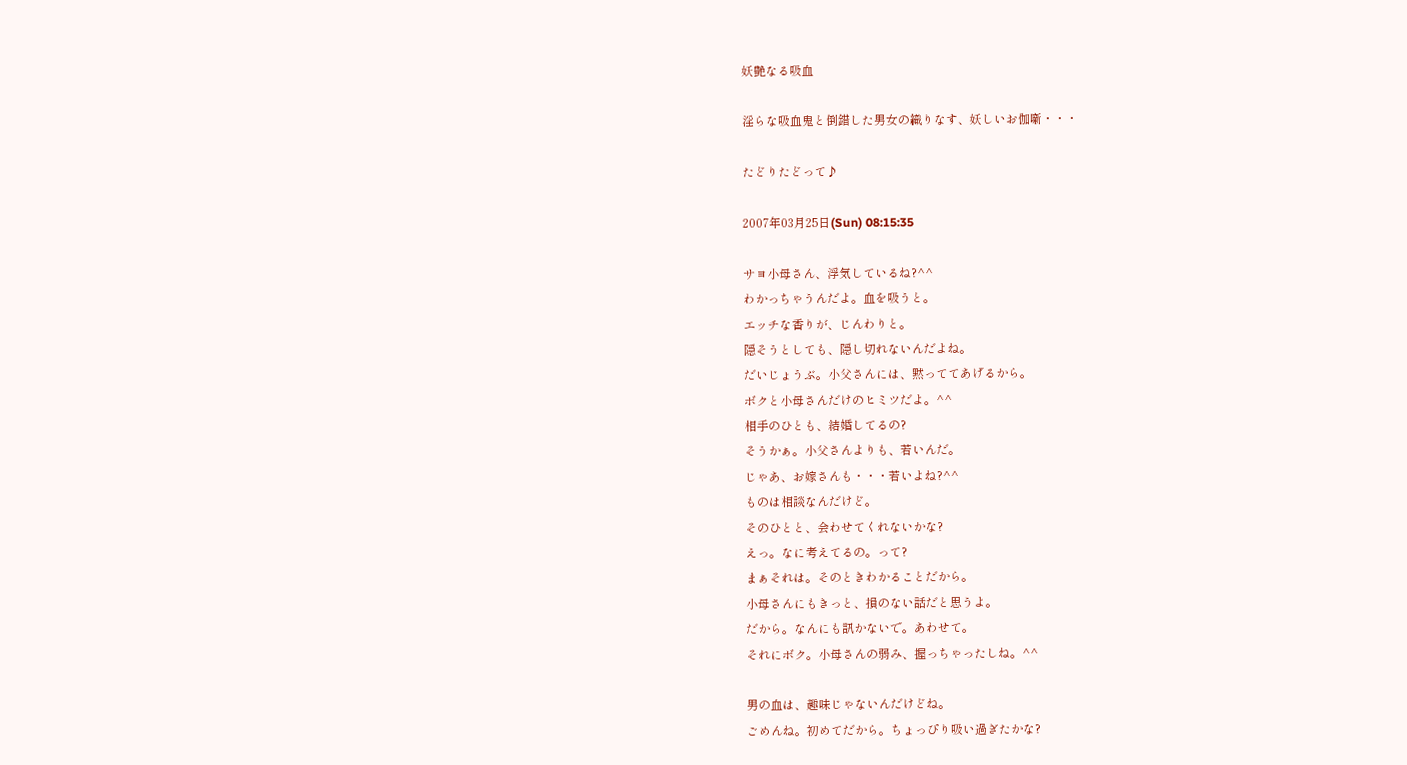妖艶なる吸血

淫らな吸血鬼と倒錯した男女の織りなす、妖しいお伽噺・・・

たどりたどって♪

2007年03月25日(Sun) 08:15:35

サヨ小母さん、浮気しているね?^^
わかっちゃうんだよ。血を吸うと。
エッチな香りが、じんわりと。
隠そうとしても、隠し切れないんだよね。
だいじょうぶ。小父さんには、黙っててあげるから。
ボクと小母さんだけのヒミツだよ。^^
相手のひとも、結婚してるの?
そうかぁ。小父さんよりも、若いんだ。
じゃあ、お嫁さんも・・・若いよね?^^
ものは相談なんだけど。
そのひとと、会わせてくれないかな?
えっ。なに考えてるの。って?
まぁそれは。そのときわかることだから。
小母さんにもきっと、損のない話だと思うよ。
だから。なんにも訊かないで。あわせて。
それにボク。小母さんの弱み、握っちゃったしね。^^

男の血は、趣味じゃないんだけどね。
ごめんね。初めてだから。ちょっぴり吸い過ぎたかな?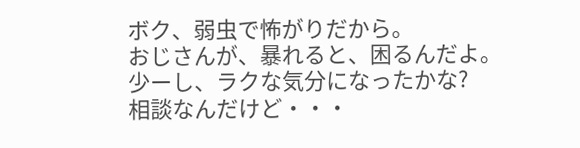ボク、弱虫で怖がりだから。
おじさんが、暴れると、困るんだよ。
少ーし、ラクな気分になったかな?
相談なんだけど・・・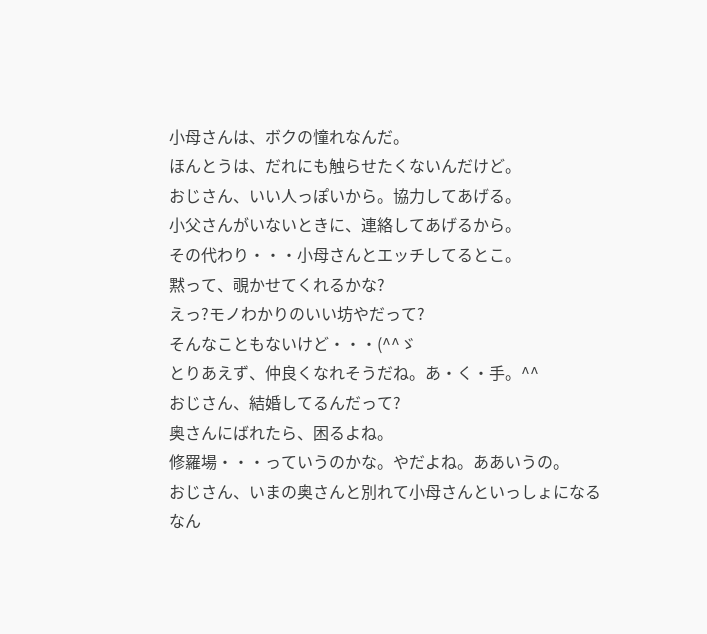小母さんは、ボクの憧れなんだ。
ほんとうは、だれにも触らせたくないんだけど。
おじさん、いい人っぽいから。協力してあげる。
小父さんがいないときに、連絡してあげるから。
その代わり・・・小母さんとエッチしてるとこ。
黙って、覗かせてくれるかな?
えっ?モノわかりのいい坊やだって?
そんなこともないけど・・・(^^ゞ
とりあえず、仲良くなれそうだね。あ・く・手。^^
おじさん、結婚してるんだって?
奥さんにばれたら、困るよね。
修羅場・・・っていうのかな。やだよね。ああいうの。
おじさん、いまの奥さんと別れて小母さんといっしょになるなん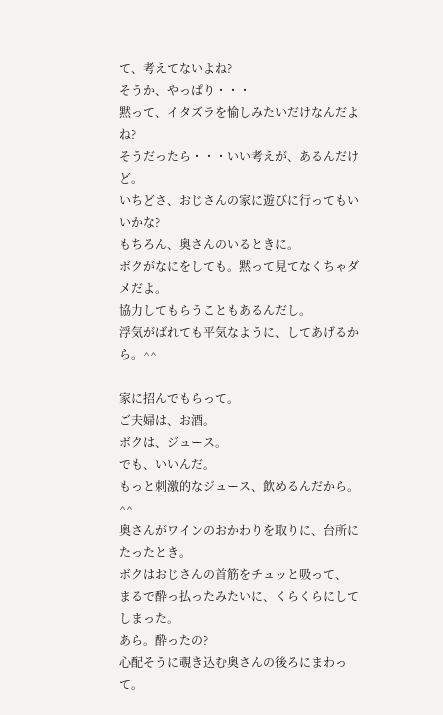て、考えてないよね?
そうか、やっぱり・・・
黙って、イタズラを愉しみたいだけなんだよね?
そうだったら・・・いい考えが、あるんだけど。
いちどさ、おじさんの家に遊びに行ってもいいかな?
もちろん、奥さんのいるときに。
ボクがなにをしても。黙って見てなくちゃダメだよ。
協力してもらうこともあるんだし。
浮気がばれても平気なように、してあげるから。^^

家に招んでもらって。
ご夫婦は、お酒。
ボクは、ジュース。
でも、いいんだ。
もっと刺激的なジュース、飲めるんだから。^^
奥さんがワインのおかわりを取りに、台所にたったとき。
ボクはおじさんの首筋をチュッと吸って、
まるで酔っ払ったみたいに、くらくらにしてしまった。
あら。酔ったの?
心配そうに覗き込む奥さんの後ろにまわって。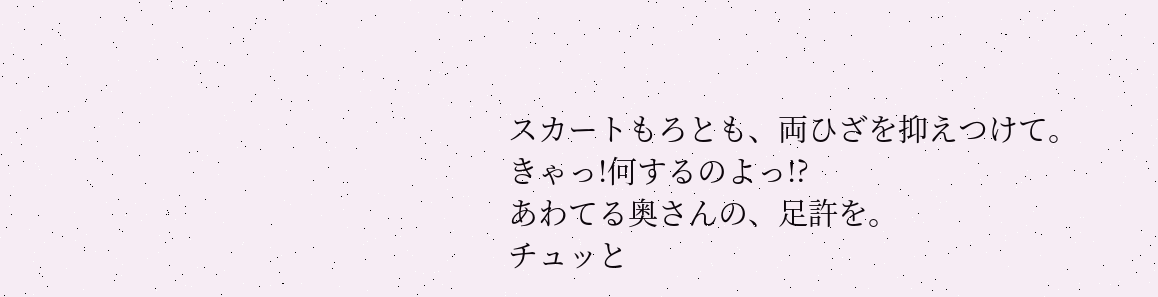スカートもろとも、両ひざを抑えつけて。
きゃっ!何するのよっ!?
あわてる奥さんの、足許を。
チュッと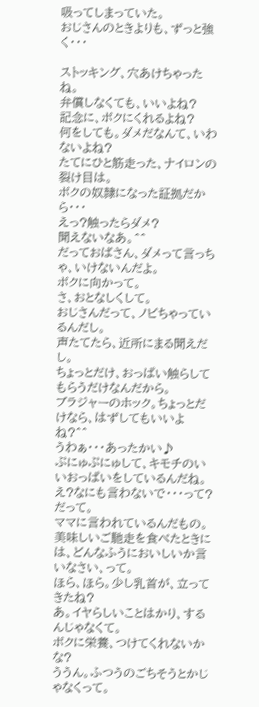吸ってしまっていた。
おじさんのときよりも、ずっと強く・・・

ストッキング、穴あけちゃったね。
弁償しなくても、いいよね?
記念に、ボクにくれるよね?
何をしても。ダメだなんて、いわないよね?
たてにひと筋走った、ナイロンの裂け目は。
ボクの奴隷になった証拠だから・・・
えっ?触ったらダメ?
聞えないなあ。^^
だっておばさん、ダメって言っちゃ、いけないんだよ。
ボクに向かって。
さ、おとなしくして。
おじさんだって、ノビちゃっているんだし。
声たてたら、近所にまる聞えだし。
ちょっとだけ、おっぱい触らしてもらうだけなんだから。
ブラジャーのホック。ちょっとだけなら、はずしてもいいよね?^^
うわぁ・・・あったかい♪
ぷにゅぷにゅして、キモチのいいおっぱいをしているんだね。
え?なにも言わないで・・・って?
だって。
ママに言われているんだもの。
美味しいご馳走を食べたときには、どんなふうにおいしいか言いなさい、って。
ほら、ほら。少し乳首が、立ってきたね?
あ。イヤらしいことはかり、するんじゃなくて。
ボクに栄養、つけてくれないかな?
ううん。ふつうのごちそうとかじゃなくって。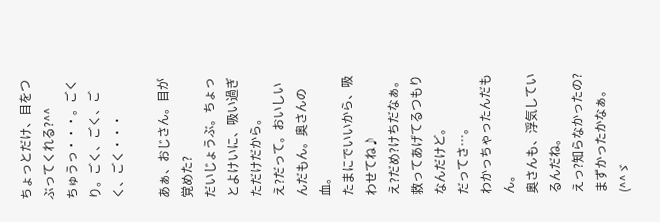ちょっとだけ、目をつぶってくれる?^^
ちゅうっ・・・。ごくり。ごく、ごく、ごく、ごく・・・

あぁ、おじさん。目が覚めた?
だいじょうぶ。ちょっとよけいに、吸い過ぎただけだから。
え?だって。おいしいんだもん。奥さんの血。
たまにでいいから、吸わせてね♪
え?だめ?けちだなぁ。
救ってあげてるつもりなんだけど。
だってさ…。
わかっちゃったんだもん。
奥さんも、浮気しているんだね。
えっ?知らなかったの?
まずかったかなぁ。(^^ゞ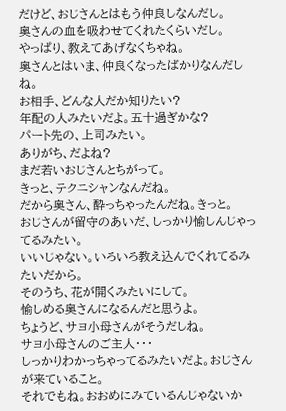だけど、おじさんとはもう仲良しなんだし。
奥さんの血を吸わせてくれたくらいだし。
やっぱり、教えてあげなくちゃね。
奥さんとはいま、仲良くなったばかりなんだしね。
お相手、どんな人だか知りたい?
年配の人みたいだよ。五十過ぎかな?
パート先の、上司みたい。
ありがち、だよね?
まだ若いおじさんとちがって。
きっと、テクニシャンなんだね。
だから奥さん、酔っちゃったんだね。きっと。
おじさんが留守のあいだ、しっかり愉しんじゃってるみたい。
いいじゃない。いろいろ教え込んでくれてるみたいだから。
そのうち、花が開くみたいにして。
愉しめる奥さんになるんだと思うよ。
ちょうど、サヨ小母さんがそうだしね。
サヨ小母さんのご主人・・・
しっかりわかっちゃってるみたいだよ。おじさんが来ていること。
それでもね。おおめにみているんじゃないか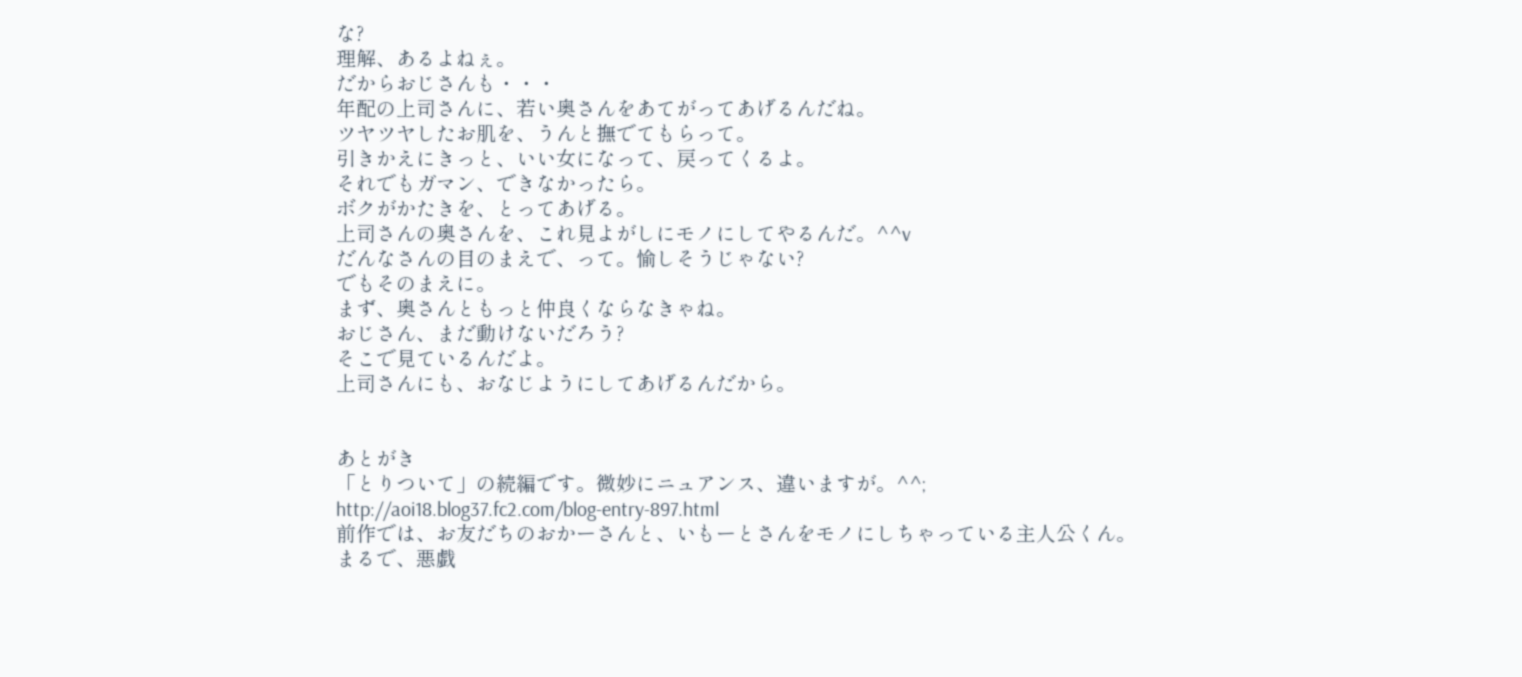な?
理解、あるよねぇ。
だからおじさんも・・・
年配の上司さんに、若い奥さんをあてがってあげるんだね。
ツヤツヤしたお肌を、うんと撫でてもらって。
引きかえにきっと、いい女になって、戻ってくるよ。
それでもガマン、できなかったら。
ボクがかたきを、とってあげる。
上司さんの奥さんを、これ見よがしにモノにしてやるんだ。^^v
だんなさんの目のまえで、って。愉しそうじゃない?
でもそのまえに。
まず、奥さんともっと仲良くならなきゃね。
おじさん、まだ動けないだろう?
そこで見ているんだよ。
上司さんにも、おなじようにしてあげるんだから。


あとがき
「とりついて」の続編です。微妙にニュアンス、違いますが。^^;
http://aoi18.blog37.fc2.com/blog-entry-897.html
前作では、お友だちのおかーさんと、いもーとさんをモノにしちゃっている主人公くん。
まるで、悪戯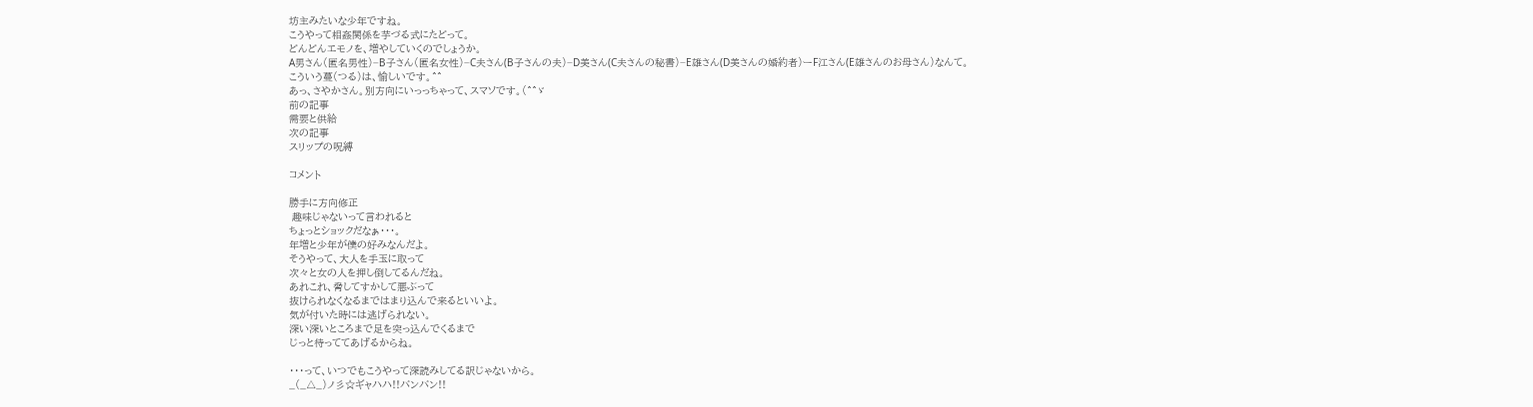坊主みたいな少年ですね。
こうやって相姦関係を芋づる式にたどって。
どんどんエモノを、増やしていくのでしょうか。
A男さん(匿名男性)−B子さん(匿名女性)−C夫さん(B子さんの夫)−D美さん(C夫さんの秘書)−E雄さん(D美さんの婚約者)ーF江さん(E雄さんのお母さん)なんて。
こういう蔓(つる)は、愉しいです。^^
あっ、さやかさん。別方向にいっっちゃって、スマソです。(^^ゞ
前の記事
需要と供給
次の記事
スリップの呪縛

コメント

勝手に方向修正
 趣味じゃないって言われると
ちょっとショックだなぁ・・・。
年増と少年が僕の好みなんだよ。
そうやって、大人を手玉に取って
次々と女の人を押し倒してるんだね。
あれこれ、脅してすかして悪ぶって
抜けられなくなるまではまり込んで来るといいよ。
気が付いた時には逃げられない。
深い深いところまで足を突っ込んでくるまで
じっと待っててあげるからね。

・・・って、いつでもこうやって深読みしてる訳じゃないから。
_(_△_)ノ彡☆ギャハハ!!バンバン!!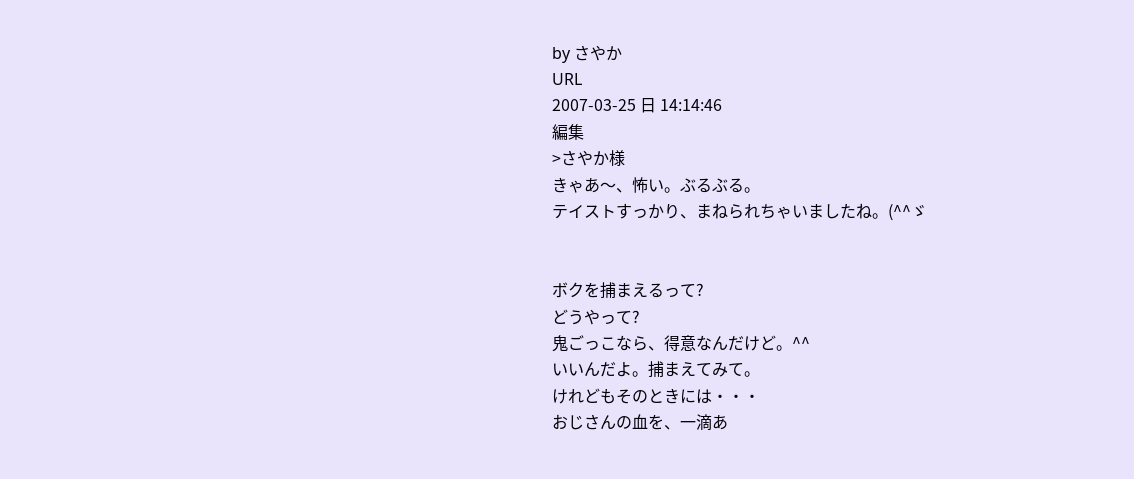by さやか
URL
2007-03-25 日 14:14:46
編集
>さやか様
きゃあ〜、怖い。ぶるぶる。
テイストすっかり、まねられちゃいましたね。(^^ゞ


ボクを捕まえるって?
どうやって?
鬼ごっこなら、得意なんだけど。^^
いいんだよ。捕まえてみて。
けれどもそのときには・・・
おじさんの血を、一滴あ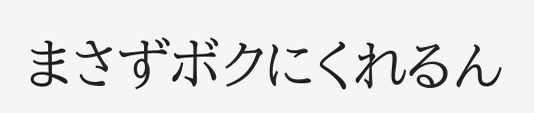まさずボクにくれるん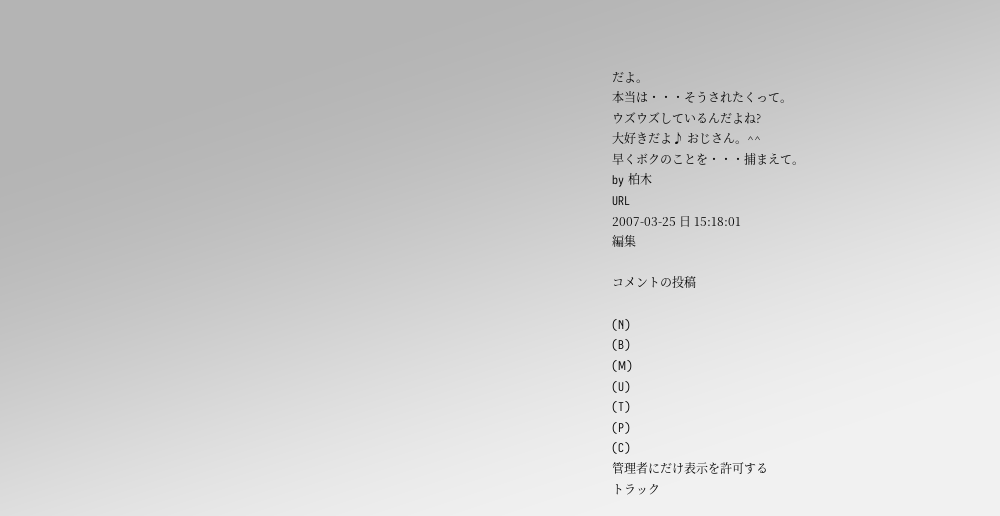だよ。
本当は・・・そうされたくって。
ウズウズしているんだよね?
大好きだよ♪ おじさん。^^
早くボクのことを・・・捕まえて。
by 柏木
URL
2007-03-25 日 15:18:01
編集

コメントの投稿

(N)
(B)
(M)
(U)
(T)
(P)
(C)
管理者にだけ表示を許可する
トラック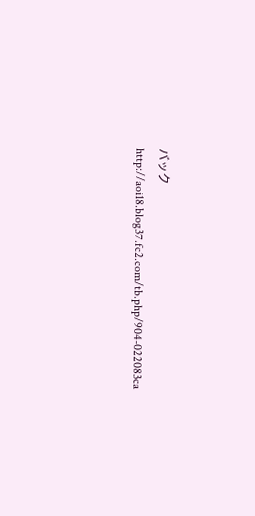バック
http://aoi18.blog37.fc2.com/tb.php/904-022083ca